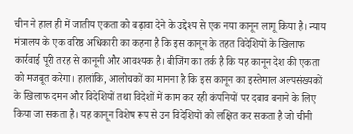चीन ने हाल ही में जातीय एकता को बढ़ावा देने के उद्देश्य से एक नया कानून लागू किया है। न्याय मंत्रालय के एक वरिष्ठ अधिकारी का कहना है कि इस कानून के तहत विदेशियों के खिलाफ कार्रवाई पूरी तरह से कानूनी और आवश्यक है। बीजिंग का तर्क है कि यह कानून देश की एकता को मजबूत करेगा। हालांकि, आलोचकों का मानना है कि इस कानून का इस्तेमाल अल्पसंख्यकों के खिलाफ दमन और विदेशियों तथा विदेशों में काम कर रही कंपनियों पर दबाव बनाने के लिए किया जा सकता है। यह कानून विशेष रूप से उन विदेशियों को लक्षित कर सकता है जो चीनी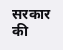सरकार की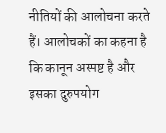नीतियों की आलोचना करते हैं। आलोचकों का कहना है कि कानून अस्पष्ट है और इसका दुरुपयोग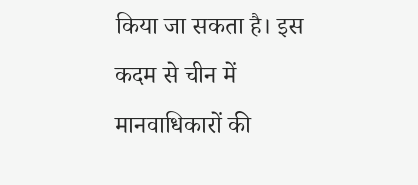किया जा सकता है। इस कदम से चीन में मानवाधिकारों की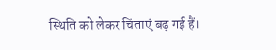स्थिति को लेकर चिंताएं बढ़ गई हैं।